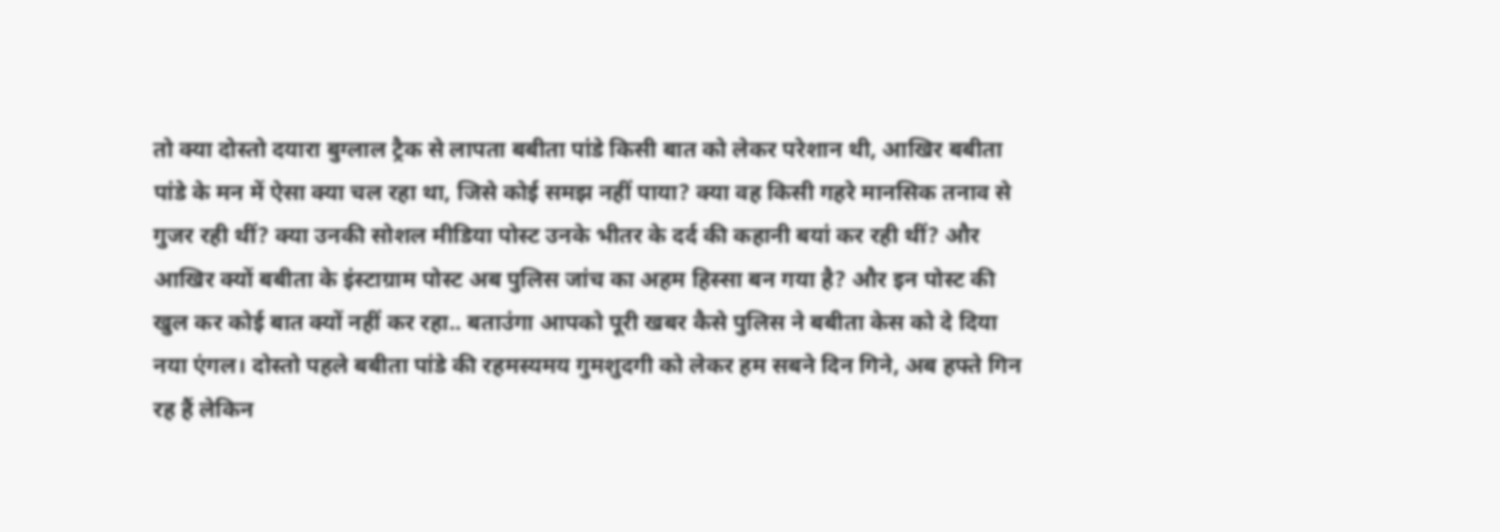तो क्या दोस्तो दयारा बुग्लाल ट्रैक से लापता बबीता पांडे किसी बात को लेकर परेशान थी, आखिर बबीता पांडे के मन में ऐसा क्या चल रहा था, जिसे कोई समझ नहीं पाया? क्या वह किसी गहरे मानसिक तनाव से गुजर रही थीं? क्या उनकी सोशल मीडिया पोस्ट उनके भीतर के दर्द की कहानी बयां कर रही थीं? और आखिर क्यों बबीता के इंस्टाग्राम पोस्ट अब पुलिस जांच का अहम हिस्सा बन गया है? और इन पोस्ट की खुल कर कोई बात क्यों नहीं कर रहा.. बताउंगा आपको पूरी खबर कैसे पुलिस ने बबीता केस को दे दिया नया एंगल। दोस्तो पहले बबीता पांडे की रहमस्यमय गुमशुदगी को लेकर हम सबने दिन गिने, अब हफ्ते गिन रह हैं लेकिन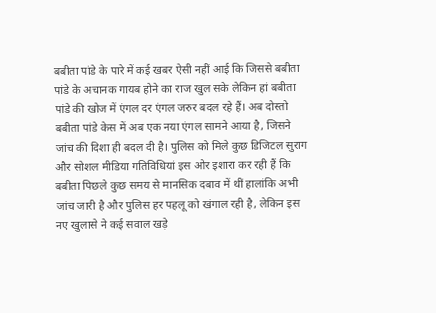बबीता पांडे के पारे में कई खबर ऐसी नहीं आई कि जिससे बबीता पांडे के अचानक गायब होने का राज खुल सके लेकिन हां बबीता पांडे की खोज में एंगल दर एंगल जरुर बदल रहे हैं। अब दोस्तो बबीता पांडे केस में अब एक नया एंगल सामने आया है, जिसने जांच की दिशा ही बदल दी है। पुलिस को मिले कुछ डिजिटल सुराग और सोशल मीडिया गतिविधियां इस ओर इशारा कर रही हैं कि बबीता पिछले कुछ समय से मानसिक दबाव में थीं हालांकि अभी जांच जारी है और पुलिस हर पहलू को खंगाल रही है, लेकिन इस नए खुलासे ने कई सवाल खड़े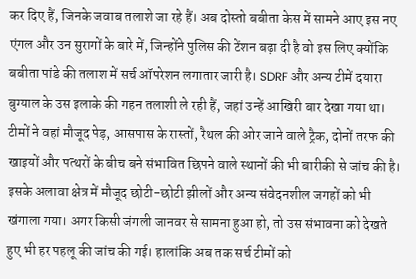कर दिए हैं, जिनके जवाब तलाशे जा रहे हैं। अब दोस्तो बबीता केस में सामने आए इस नए एंगल और उन सुरागों के बारे में, जिन्होंने पुलिस की टेंशन बढ़ा दी है वो इस लिए क्योंकि बबीता पांडे की तलाश में सर्च ऑपरेशन लगातार जारी है। SDRF और अन्य टीमें दयारा बुग्याल के उस इलाके की गहन तलाशी ले रही हैं, जहां उन्हें आखिरी बार देखा गया था। टीमों ने वहां मौजूद पेड़, आसपास के रास्तों, रैथल की ओर जाने वाले ट्रैक, दोनों तरफ की खाइयों और पत्थरों के बीच बने संभावित छिपने वाले स्थानों की भी बारीकी से जांच की है। इसके अलावा क्षेत्र में मौजूद छोटी-छोटी झीलों और अन्य संवेदनशील जगहों को भी खंगाला गया। अगर किसी जंगली जानवर से सामना हुआ हो, तो उस संभावना को देखते हुए भी हर पहलू की जांच की गई। हालांकि अब तक सर्च टीमों को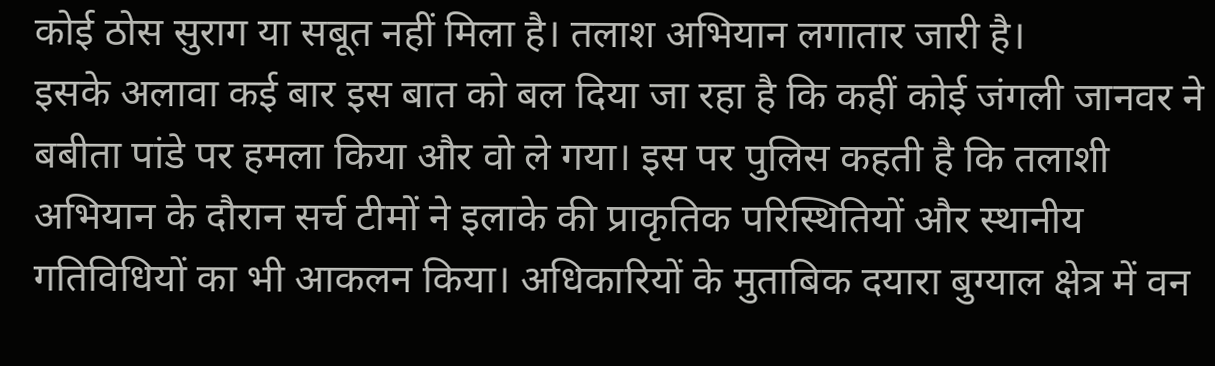कोई ठोस सुराग या सबूत नहीं मिला है। तलाश अभियान लगातार जारी है।
इसके अलावा कई बार इस बात को बल दिया जा रहा है कि कहीं कोई जंगली जानवर ने बबीता पांडे पर हमला किया और वो ले गया। इस पर पुलिस कहती है कि तलाशी अभियान के दौरान सर्च टीमों ने इलाके की प्राकृतिक परिस्थितियों और स्थानीय गतिविधियों का भी आकलन किया। अधिकारियों के मुताबिक दयारा बुग्याल क्षेत्र में वन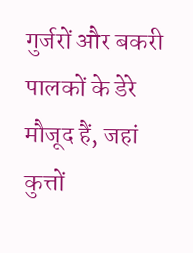गुर्जरों और बकरी पालकों के डेरे मौजूद हैं, जहां कुत्तों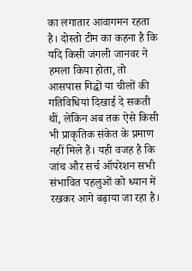का लगातार आवागमन रहता है। दोस्तो टीम का कहना है कि यदि किसी जंगली जानवर ने हमला किया होता, तो आसपास गिद्धों या चीलों की गतिविधियां दिखाई दे सकती थीं, लेकिन अब तक ऐसे किसी भी प्राकृतिक संकेत के प्रमाण नहीं मिले हैं। यही वजह है कि जांच और सर्च ऑपरेशन सभी संभावित पहलुओं को ध्यान में रखकर आगे बढ़ाया जा रहा है।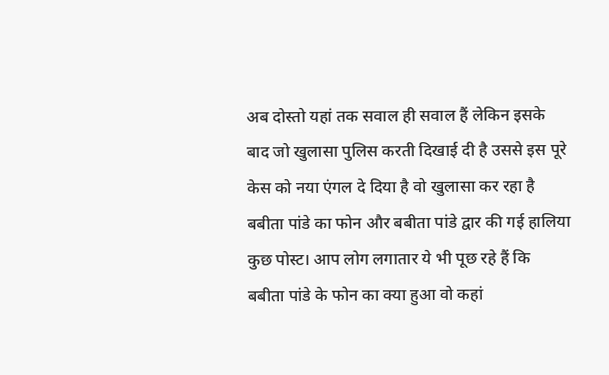अब दोस्तो यहां तक सवाल ही सवाल हैं लेकिन इसके बाद जो खुलासा पुलिस करती दिखाई दी है उससे इस पूरे केस को नया एंगल दे दिया है वो खुलासा कर रहा है बबीता पांडे का फोन और बबीता पांडे द्वार की गई हालिया कुछ पोस्ट। आप लोग लगातार ये भी पूछ रहे हैं कि बबीता पांडे के फोन का क्या हुआ वो कहां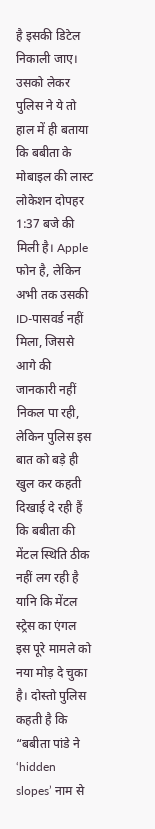है इसकी डिटेल निकाली जाए। उसको लेकर पुलिस ने ये तो हाल में ही बताया कि बबीता के मोबाइल की लास्ट लोकेशन दोपहर 1:37 बजे की मिली है। Apple फोन है, लेकिन अभी तक उसकी ID-पासवर्ड नहीं मिला, जिससे आगे की जानकारी नहीं निकल पा रही, लेकिन पुलिस इस बात को बड़े ही खुल कर कहती दिखाई दे रही हैं कि बबीता की मेंटल स्थिति ठीक नहीं लग रही है यानि कि मेंटल स्ट्रेस का एंगल इस पूरे मामले को नया मोड़ दे चुका है। दोस्तो पुलिस कहती है कि “बबीता पांडे ने ‘hidden slopes’ नाम से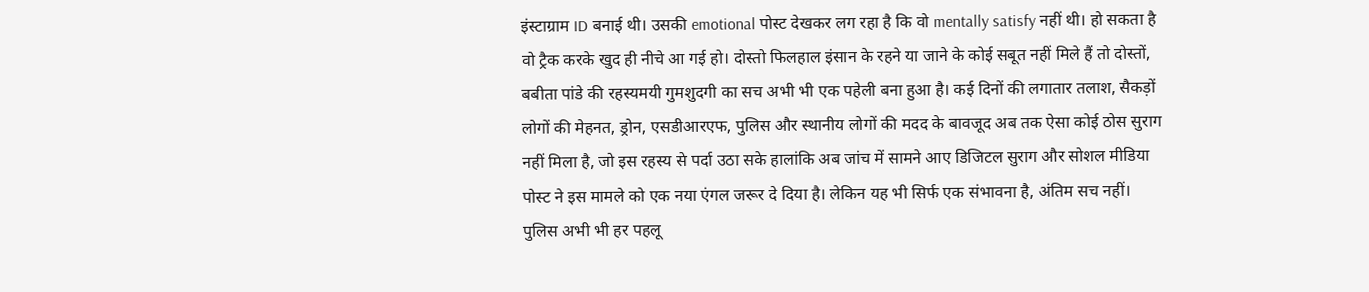इंस्टाग्राम ID बनाई थी। उसकी emotional पोस्ट देखकर लग रहा है कि वो mentally satisfy नहीं थी। हो सकता है वो ट्रैक करके खुद ही नीचे आ गई हो। दोस्तो फिलहाल इंसान के रहने या जाने के कोई सबूत नहीं मिले हैं तो दोस्तों, बबीता पांडे की रहस्यमयी गुमशुदगी का सच अभी भी एक पहेली बना हुआ है। कई दिनों की लगातार तलाश, सैकड़ों लोगों की मेहनत, ड्रोन, एसडीआरएफ, पुलिस और स्थानीय लोगों की मदद के बावजूद अब तक ऐसा कोई ठोस सुराग नहीं मिला है, जो इस रहस्य से पर्दा उठा सके हालांकि अब जांच में सामने आए डिजिटल सुराग और सोशल मीडिया पोस्ट ने इस मामले को एक नया एंगल जरूर दे दिया है। लेकिन यह भी सिर्फ एक संभावना है, अंतिम सच नहीं। पुलिस अभी भी हर पहलू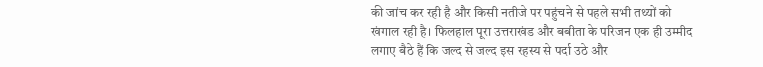की जांच कर रही है और किसी नतीजे पर पहुंचने से पहले सभी तथ्यों को खंगाल रही है। फिलहाल पूरा उत्तराखंड और बबीता के परिजन एक ही उम्मीद लगाए बैठे हैं कि जल्द से जल्द इस रहस्य से पर्दा उठे और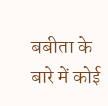बबीता के बारे में कोई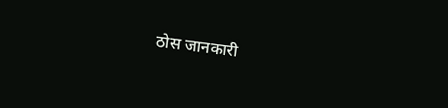ठोस जानकारी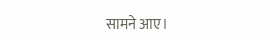सामने आए।